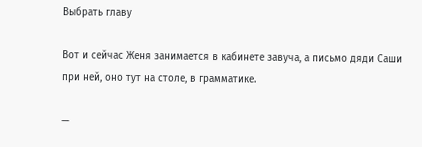Выбрать главу

Вот и сейчас Женя занимается в кабинете завуча, а письмо дяди Саши при ней, оно тут на столе, в грамматике.

—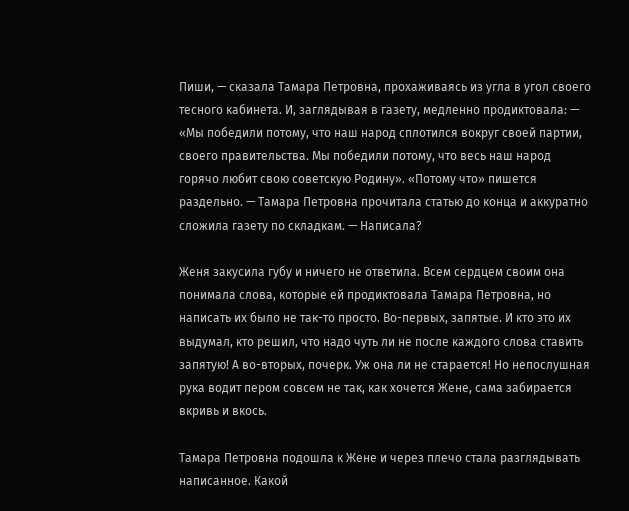Пиши, — сказала Тамара Петровна, прохаживаясь из угла в угол своего тесного кабинета. И, заглядывая в газету, медленно продиктовала: — «Мы победили потому, что наш народ сплотился вокруг своей партии, своего правительства. Мы победили потому, что весь наш народ горячо любит свою советскую Родину». «Потому что» пишется раздельно. — Тамара Петровна прочитала статью до конца и аккуратно сложила газету по складкам. — Написала?

Женя закусила губу и ничего не ответила. Всем сердцем своим она понимала слова, которые ей продиктовала Тамара Петровна, но написать их было не так-то просто. Во-первых, запятые. И кто это их выдумал, кто решил, что надо чуть ли не после каждого слова ставить запятую! А во-вторых, почерк. Уж она ли не старается! Но непослушная рука водит пером совсем не так, как хочется Жене, сама забирается вкривь и вкось.

Тамара Петровна подошла к Жене и через плечо стала разглядывать написанное. Какой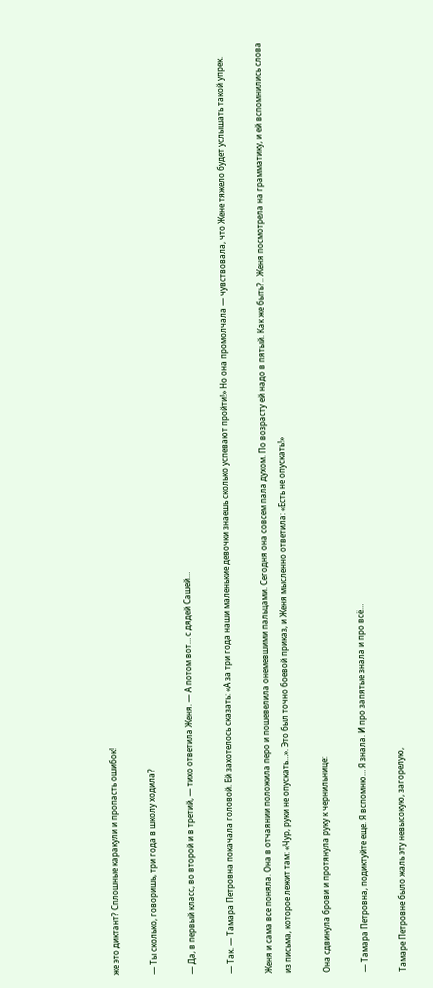же это диктант? Сплошные каракули и пропасть ошибок!

— Ты сколько, говоришь, три года в школу ходила?

— Да, в первый класс, во второй и в третий, — тихо ответила Женя. — А потом вот… с дядей Сашей…

— Так. — Тамара Петровна покачала головой. Ей захотелось сказать: «А за три года наши маленькие девочки знаешь сколько успевают пройти!» Но она промолчала — чувствовала, что Жене тяжело будет услышать такой упрек.

Женя и сама все поняла. Она в отчаянии положила перо и пошевелила онемевшими пальцами. Сегодня она совсем пала духом. По возрасту ей надо в пятый. Как же быть?.. Женя посмотрела на грамматику, и ей вспомнились слова из письма, которое лежит там: «Чур, руки не опускать…». Это был точно боевой приказ, и Женя мысленно ответила: «Есть не опускать!»

Она сдвинула брови и протянула руку к чернильнице:

— Тамара Петровна, подиктуйте еще. Я вспомню… Я знала. И про запятые знала и про всё…

Тамаре Петровне было жаль эту невысокую, загорелую,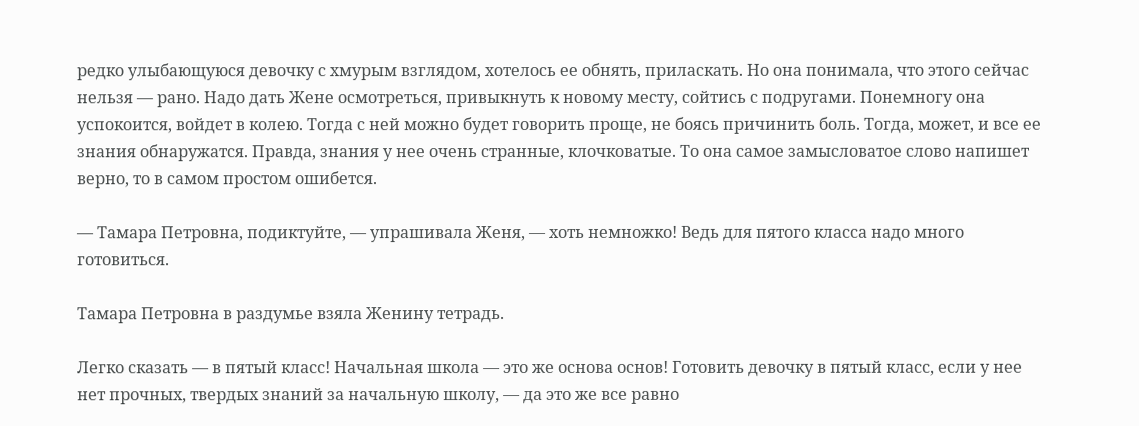редко улыбающуюся девочку с хмурым взглядом, хотелось ее обнять, приласкать. Но она понимала, что этого сейчас нельзя — рано. Надо дать Жене осмотреться, привыкнуть к новому месту, сойтись с подругами. Понемногу она успокоится, войдет в колею. Тогда с ней можно будет говорить проще, не боясь причинить боль. Тогда, может, и все ее знания обнаружатся. Правда, знания у нее очень странные, клочковатые. То она самое замысловатое слово напишет верно, то в самом простом ошибется.

— Тамара Петровна, подиктуйте, — упрашивала Женя, — хоть немножко! Ведь для пятого класса надо много готовиться.

Тамара Петровна в раздумье взяла Женину тетрадь.

Легко сказать — в пятый класс! Начальная школа — это же основа основ! Готовить девочку в пятый класс, если у нее нет прочных, твердых знаний за начальную школу, — да это же все равно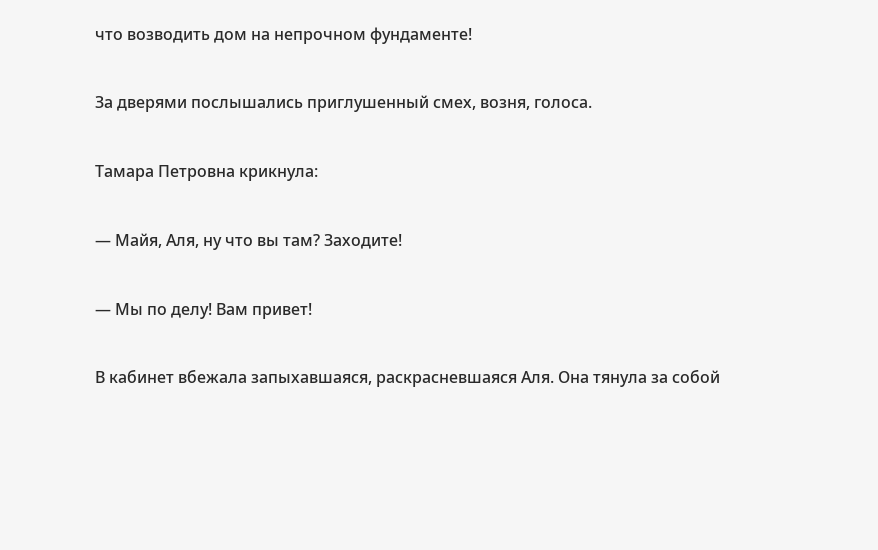что возводить дом на непрочном фундаменте!

За дверями послышались приглушенный смех, возня, голоса.

Тамара Петровна крикнула:

— Майя, Аля, ну что вы там? Заходите!

— Мы по делу! Вам привет!

В кабинет вбежала запыхавшаяся, раскрасневшаяся Аля. Она тянула за собой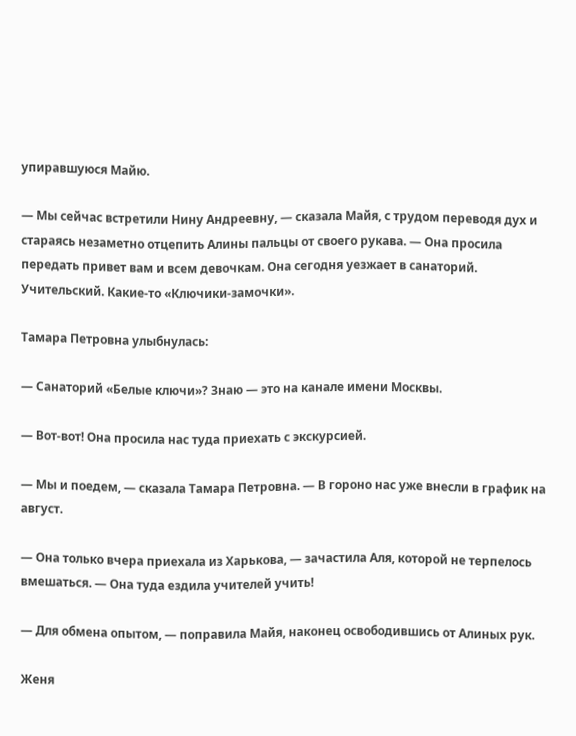упиравшуюся Майю.

— Мы сейчас встретили Нину Андреевну, — сказала Майя, с трудом переводя дух и стараясь незаметно отцепить Алины пальцы от своего рукава. — Она просила передать привет вам и всем девочкам. Она сегодня уезжает в санаторий. Учительский. Какие-то «Ключики-замочки».

Тамара Петровна улыбнулась:

— Санаторий «Белые ключи»? Знаю — это на канале имени Москвы.

— Вот-вот! Она просила нас туда приехать с экскурсией.

— Мы и поедем, — сказала Тамара Петровна. — В гороно нас уже внесли в график на август.

— Она только вчера приехала из Харькова, — зачастила Аля, которой не терпелось вмешаться. — Она туда ездила учителей учить!

— Для обмена опытом, — поправила Майя, наконец освободившись от Алиных рук.

Женя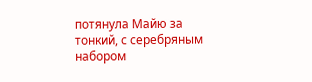потянула Майю за тонкий, с серебряным набором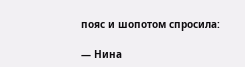пояс и шопотом спросила:

— Нина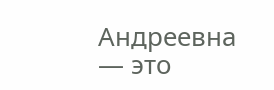Андреевна — это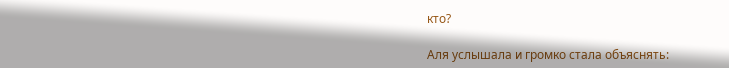кто?

Аля услышала и громко стала объяснять: